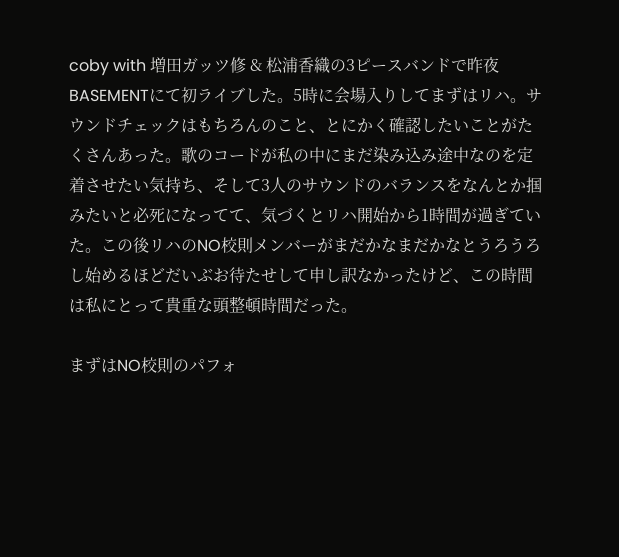coby with 増田ガッツ修 & 松浦香織の3ピースバンドで昨夜BASEMENTにて初ライブした。5時に会場入りしてまずはリハ。サウンドチェックはもちろんのこと、とにかく確認したいことがたくさんあった。歌のコードが私の中にまだ染み込み途中なのを定着させたい気持ち、そして3人のサウンドのバランスをなんとか掴みたいと必死になってて、気づくとリハ開始から1時間が過ぎていた。この後リハのNO校則メンバーがまだかなまだかなとうろうろし始めるほどだいぶお待たせして申し訳なかったけど、この時間は私にとって貴重な頭整頓時間だった。

まずはNO校則のパフォ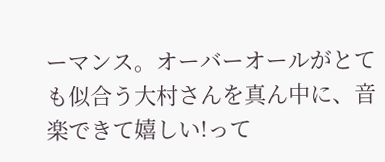ーマンス。オーバーオールがとても似合う大村さんを真ん中に、音楽できて嬉しい!って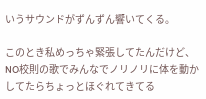いうサウンドがずんずん響いてくる。

このとき私めっちゃ緊張してたんだけど、NO校則の歌でみんなでノリノリに体を動かしてたらちょっとほぐれてきてる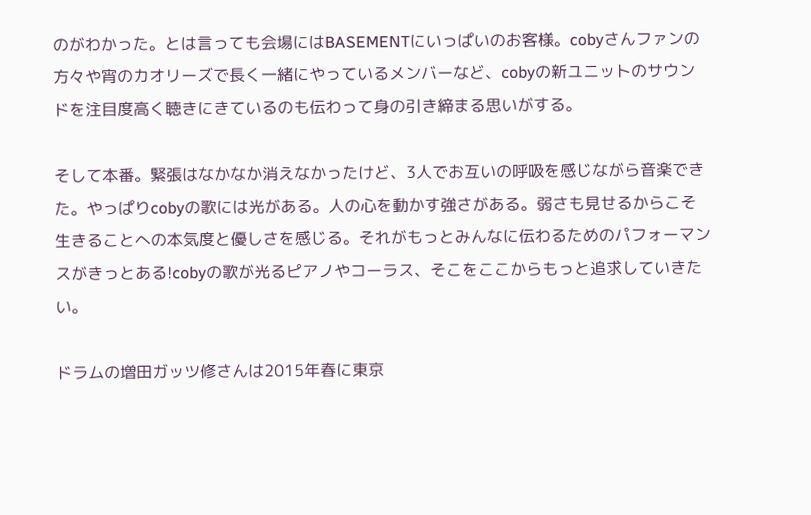のがわかった。とは言っても会場にはBASEMENTにいっぱいのお客様。cobyさんファンの方々や宵のカオリーズで長く一緒にやっているメンバーなど、cobyの新ユニットのサウンドを注目度高く聴きにきているのも伝わって身の引き締まる思いがする。

そして本番。緊張はなかなか消えなかったけど、3人でお互いの呼吸を感じながら音楽できた。やっぱりcobyの歌には光がある。人の心を動かす強さがある。弱さも見せるからこそ生きることへの本気度と優しさを感じる。それがもっとみんなに伝わるためのパフォーマンスがきっとある!cobyの歌が光るピアノやコーラス、そこをここからもっと追求していきたい。

ドラムの増田ガッツ修さんは2015年春に東京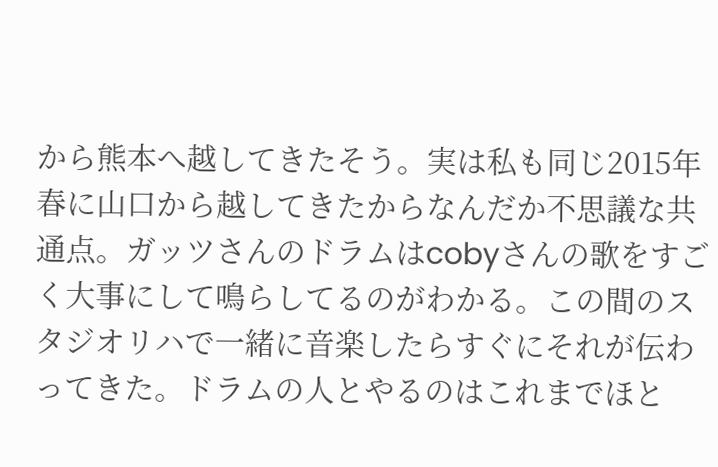から熊本へ越してきたそう。実は私も同じ2015年春に山口から越してきたからなんだか不思議な共通点。ガッツさんのドラムはcobyさんの歌をすごく大事にして鳴らしてるのがわかる。この間のスタジオリハで一緒に音楽したらすぐにそれが伝わってきた。ドラムの人とやるのはこれまでほと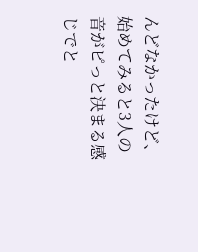んどなかったけど、始めてみると3人の音がピっと決まる感じでと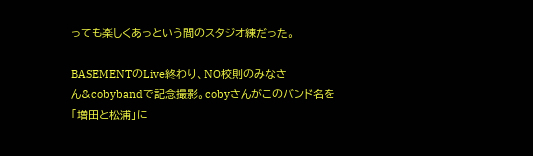っても楽しくあっという間のスタジオ練だった。

BASEMENTのLive終わり、NO校則のみなさん&cobybandで記念撮影。cobyさんがこのバンド名を「増田と松浦」に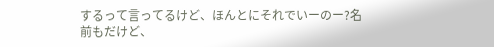するって言ってるけど、ほんとにそれでいーのー?名前もだけど、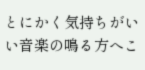とにかく気持ちがいい音楽の鳴る方へこ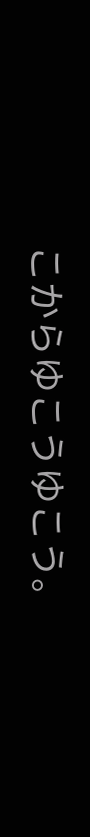こからゆこうゆこう。